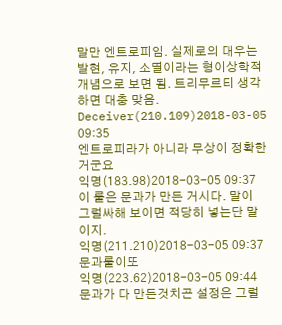말만 엔트로피임. 실제로의 대우는 발현, 유지, 소멸이라는 형이상학적 개념으로 보면 됨. 트리무르티 생각하면 대충 맞음.
Deceiver(210.109)2018-03-05 09:35
엔트로피라가 아니라 무상이 정확한거군요
익명(183.98)2018-03-05 09:37
이 룰은 문과가 만든 거시다. 말이 그럴싸해 보이면 적당히 넣는단 말이지.
익명(211.210)2018-03-05 09:37
문과룰이또
익명(223.62)2018-03-05 09:44
문과가 다 만든것치곤 설정은 그럴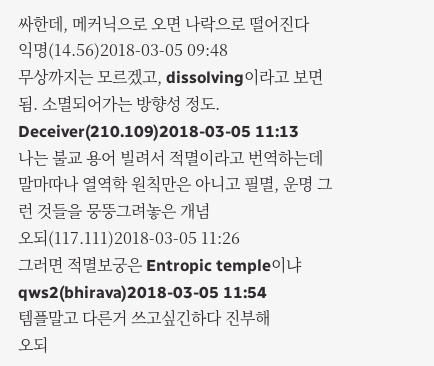싸한데, 메커닉으로 오면 나락으로 떨어진다
익명(14.56)2018-03-05 09:48
무상까지는 모르겠고, dissolving이라고 보면 됨. 소멸되어가는 방향성 정도.
Deceiver(210.109)2018-03-05 11:13
나는 불교 용어 빌려서 적멸이라고 번역하는데 말마따나 열역학 원칙만은 아니고 필멸, 운명 그런 것들을 뭉뚱그려놓은 개념
오되(117.111)2018-03-05 11:26
그러면 적멸보궁은 Entropic temple이냐
qws2(bhirava)2018-03-05 11:54
템플말고 다른거 쓰고싶긴하다 진부해
오되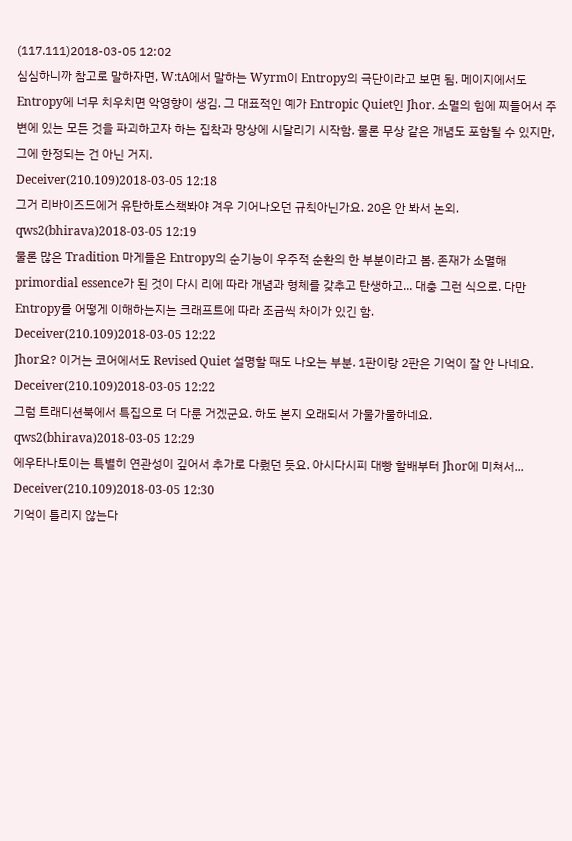(117.111)2018-03-05 12:02
심심하니까 참고로 말하자면, W:tA에서 말하는 Wyrm이 Entropy의 극단이라고 보면 됨. 메이지에서도 Entropy에 너무 치우치면 악영향이 생김. 그 대표적인 예가 Entropic Quiet인 Jhor. 소멸의 힘에 찌들어서 주변에 있는 모든 것을 파괴하고자 하는 집착과 망상에 시달리기 시작함. 물론 무상 같은 개념도 포함될 수 있지만, 그에 한정되는 건 아닌 거지.
Deceiver(210.109)2018-03-05 12:18
그거 리바이즈드에거 유탄하토스책봐야 겨우 기어나오던 규칙아닌가요. 20은 안 봐서 논외.
qws2(bhirava)2018-03-05 12:19
물론 많은 Tradition 마게들은 Entropy의 순기능이 우주적 순환의 한 부분이라고 봄. 존재가 소멸해 primordial essence가 된 것이 다시 리에 따라 개념과 형체를 갖추고 탄생하고... 대충 그런 식으로. 다만 Entropy를 어떻게 이해하는지는 크래프트에 따라 조금씩 차이가 있긴 함.
Deceiver(210.109)2018-03-05 12:22
Jhor요? 이거는 코어에서도 Revised Quiet 설명할 때도 나오는 부분. 1판이랑 2판은 기억이 잘 안 나네요.
Deceiver(210.109)2018-03-05 12:22
그럼 트래디션북에서 특집으로 더 다룬 거겠군요. 하도 본지 오래되서 가물가물하네요.
qws2(bhirava)2018-03-05 12:29
에우타나토이는 특별히 연관성이 깊어서 추가로 다뤘던 듯요. 아시다시피 대빵 할배부터 Jhor에 미쳐서...
Deceiver(210.109)2018-03-05 12:30
기억이 틀리지 않는다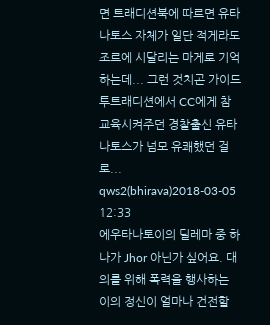면 트래디션북에 따르면 유타나토스 자체가 일단 적게라도 조르에 시달리는 마게로 기억하는데... 그런 것치곤 가이드투트래디션에서 CC에게 참교육시켜주던 경찰출신 유타나토스가 넘모 유쾌했던 걸로...
qws2(bhirava)2018-03-05 12:33
에우타나토이의 딜레마 중 하나가 Jhor 아닌가 싶어요. 대의를 위해 폭력을 행사하는 이의 정신이 얼마나 건전할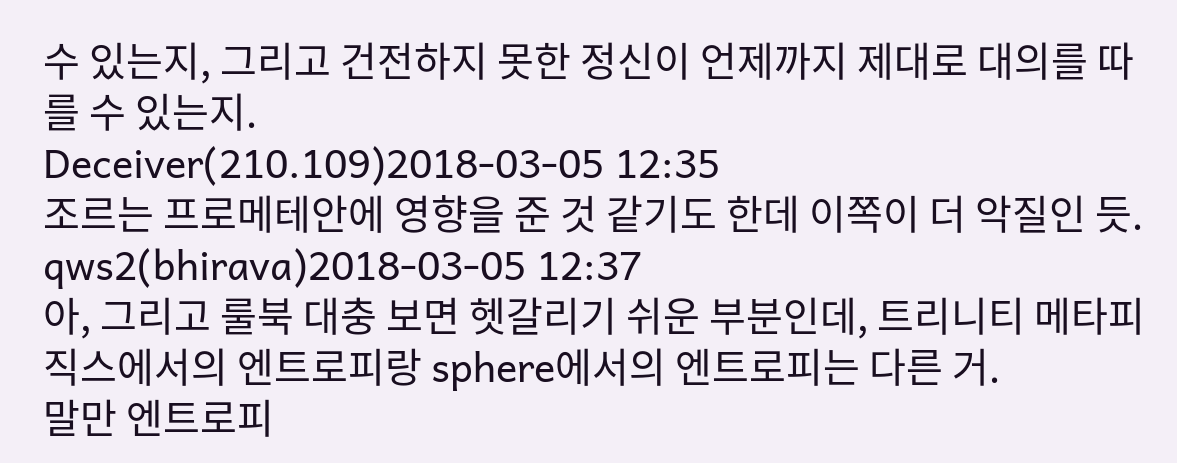수 있는지, 그리고 건전하지 못한 정신이 언제까지 제대로 대의를 따를 수 있는지.
Deceiver(210.109)2018-03-05 12:35
조르는 프로메테안에 영향을 준 것 같기도 한데 이쪽이 더 악질인 듯.
qws2(bhirava)2018-03-05 12:37
아, 그리고 룰북 대충 보면 헷갈리기 쉬운 부분인데, 트리니티 메타피직스에서의 엔트로피랑 sphere에서의 엔트로피는 다른 거.
말만 엔트로피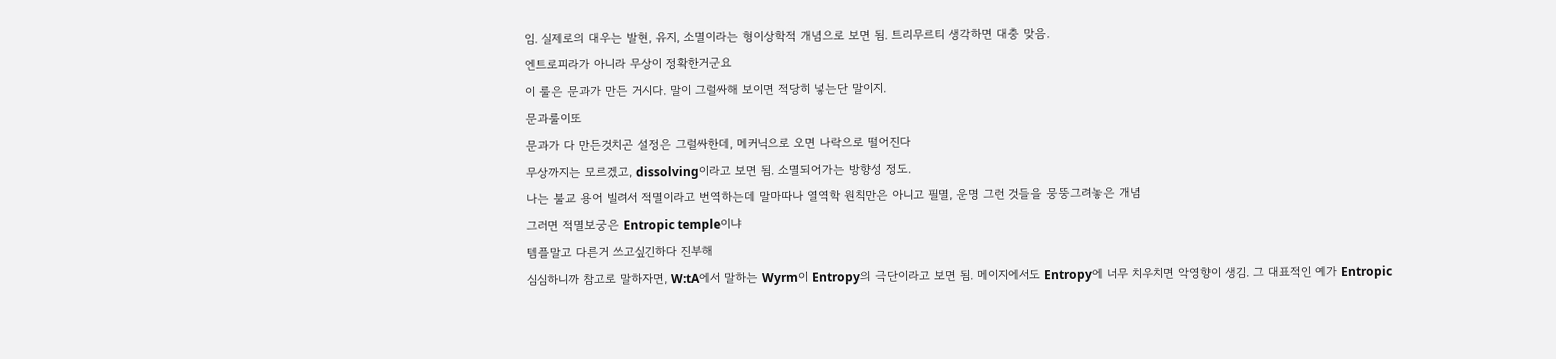임. 실제로의 대우는 발현, 유지, 소멸이라는 형이상학적 개념으로 보면 됨. 트리무르티 생각하면 대충 맞음.
엔트로피라가 아니라 무상이 정확한거군요
이 룰은 문과가 만든 거시다. 말이 그럴싸해 보이면 적당히 넣는단 말이지.
문과룰이또
문과가 다 만든것치곤 설정은 그럴싸한데, 메커닉으로 오면 나락으로 떨어진다
무상까지는 모르겠고, dissolving이라고 보면 됨. 소멸되어가는 방향성 정도.
나는 불교 용어 빌려서 적멸이라고 번역하는데 말마따나 열역학 원칙만은 아니고 필멸, 운명 그런 것들을 뭉뚱그려놓은 개념
그러면 적멸보궁은 Entropic temple이냐
템플말고 다른거 쓰고싶긴하다 진부해
심심하니까 참고로 말하자면, W:tA에서 말하는 Wyrm이 Entropy의 극단이라고 보면 됨. 메이지에서도 Entropy에 너무 치우치면 악영향이 생김. 그 대표적인 예가 Entropic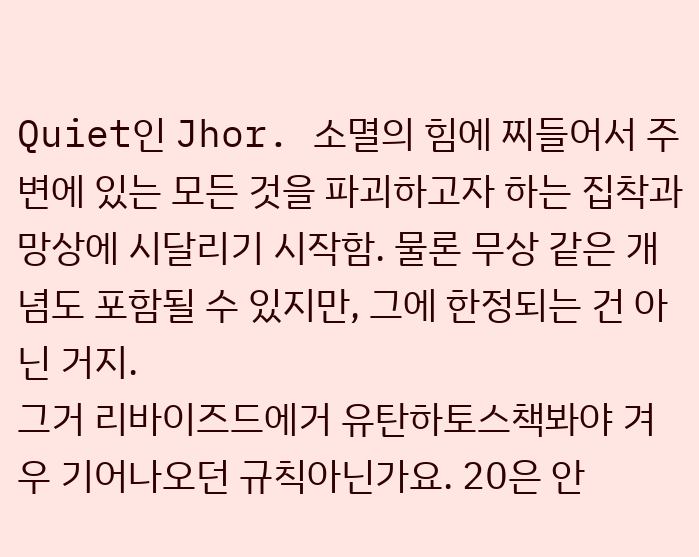Quiet인 Jhor. 소멸의 힘에 찌들어서 주변에 있는 모든 것을 파괴하고자 하는 집착과 망상에 시달리기 시작함. 물론 무상 같은 개념도 포함될 수 있지만, 그에 한정되는 건 아닌 거지.
그거 리바이즈드에거 유탄하토스책봐야 겨우 기어나오던 규칙아닌가요. 20은 안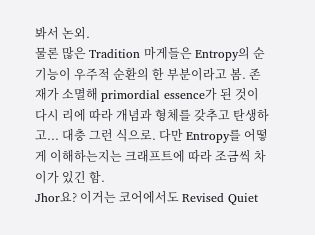봐서 논외.
물론 많은 Tradition 마게들은 Entropy의 순기능이 우주적 순환의 한 부분이라고 봄. 존재가 소멸해 primordial essence가 된 것이 다시 리에 따라 개념과 형체를 갖추고 탄생하고... 대충 그런 식으로. 다만 Entropy를 어떻게 이해하는지는 크래프트에 따라 조금씩 차이가 있긴 함.
Jhor요? 이거는 코어에서도 Revised Quiet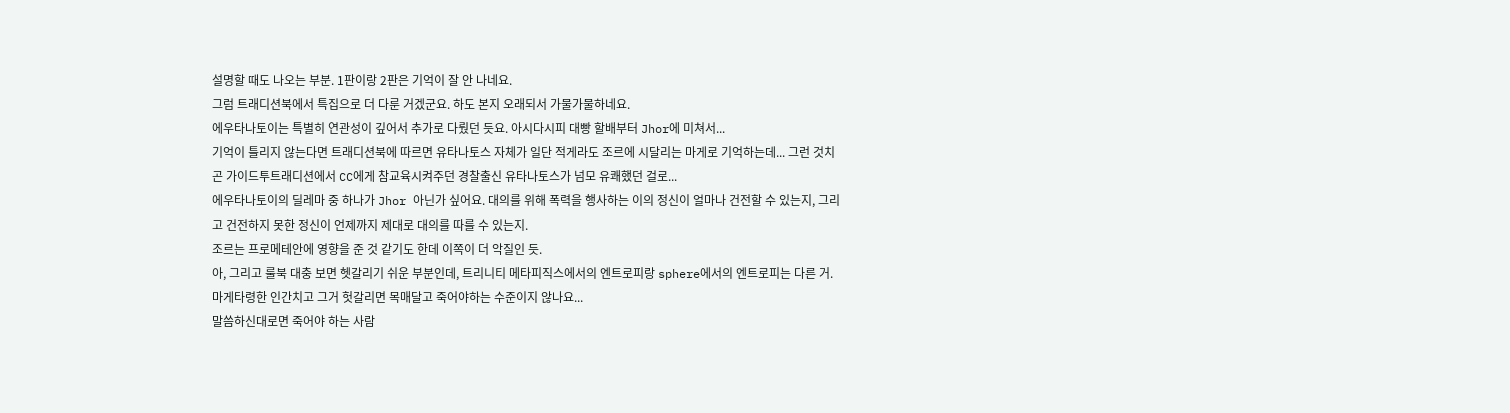설명할 때도 나오는 부분. 1판이랑 2판은 기억이 잘 안 나네요.
그럼 트래디션북에서 특집으로 더 다룬 거겠군요. 하도 본지 오래되서 가물가물하네요.
에우타나토이는 특별히 연관성이 깊어서 추가로 다뤘던 듯요. 아시다시피 대빵 할배부터 Jhor에 미쳐서...
기억이 틀리지 않는다면 트래디션북에 따르면 유타나토스 자체가 일단 적게라도 조르에 시달리는 마게로 기억하는데... 그런 것치곤 가이드투트래디션에서 CC에게 참교육시켜주던 경찰출신 유타나토스가 넘모 유쾌했던 걸로...
에우타나토이의 딜레마 중 하나가 Jhor 아닌가 싶어요. 대의를 위해 폭력을 행사하는 이의 정신이 얼마나 건전할 수 있는지, 그리고 건전하지 못한 정신이 언제까지 제대로 대의를 따를 수 있는지.
조르는 프로메테안에 영향을 준 것 같기도 한데 이쪽이 더 악질인 듯.
아, 그리고 룰북 대충 보면 헷갈리기 쉬운 부분인데, 트리니티 메타피직스에서의 엔트로피랑 sphere에서의 엔트로피는 다른 거.
마게타령한 인간치고 그거 헛갈리면 목매달고 죽어야하는 수준이지 않나요...
말씀하신대로면 죽어야 하는 사람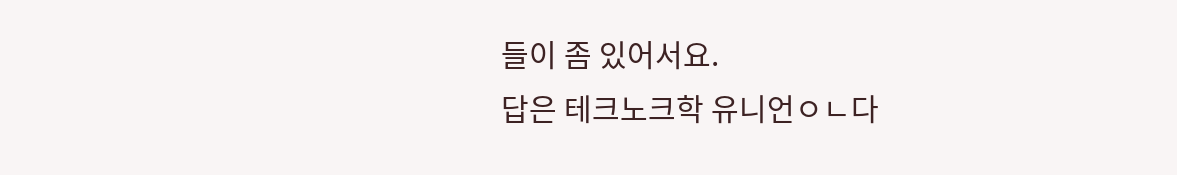들이 좀 있어서요.
답은 테크노크학 유니언ㅇㄴ다